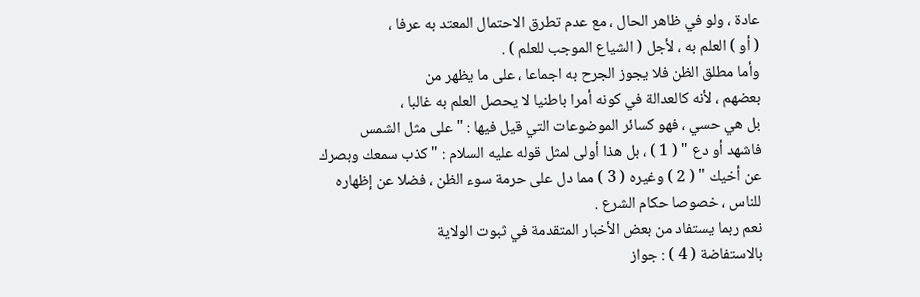عادة ، ولو في ظاهر الحال ، مع عدم تطرق الاحتمال المعتد به عرفا ،
( أو ) العلم به ، لأجل ( الشياع الموجب للعلم ) .
وأما مطلق الظن فلا يجوز الجرح به اجماعا ، على ما يظهر من
بعضهم ، لأنه كالعدالة في كونه أمرا باطنيا لا يحصل العلم به غالبا ،
بل هي حسي ، فهو كسائر الموضوعات التي قيل فيها : " على مثل الشمس
فاشهد أو دع " ( 1 ) ، بل هذا أولى لمثل قوله عليه السلام : " كذب سمعك وبصرك
عن أخيك " ( 2 ) وغيره ( 3 ) مما دل على حرمة سوء الظن ، فضلا عن إظهاره
للناس ، خصوصا حكام الشرع .
نعم ربما يستفاد من بعض الأخبار المتقدمة في ثبوت الولاية
بالاستفاضة ( 4 ) : جواز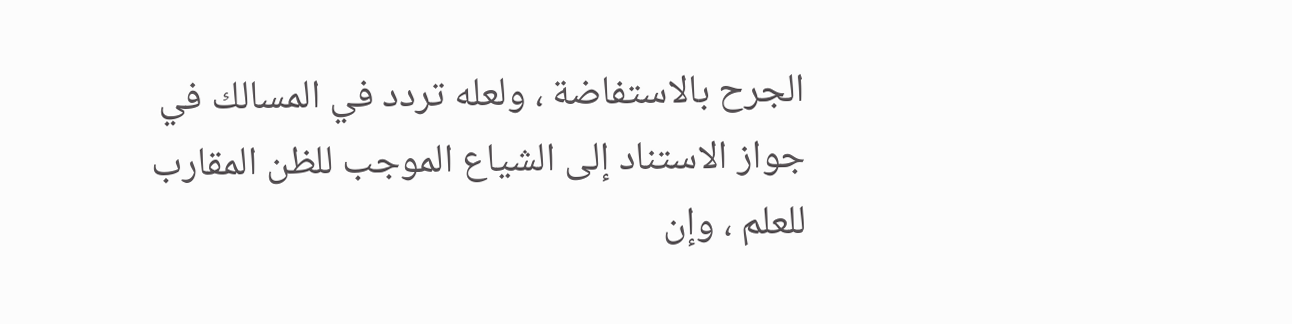الجرح بالاستفاضة ، ولعله تردد في المسالك في
جواز الاستناد إلى الشياع الموجب للظن المقارب للعلم ، وإن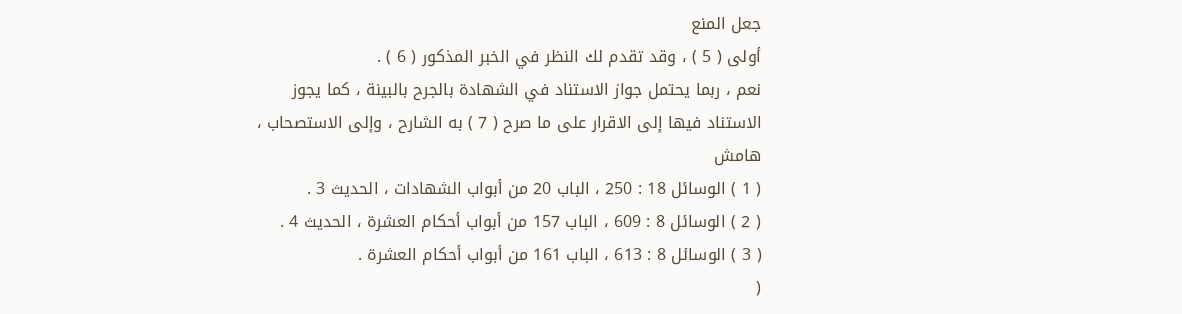جعل المنع
أولى ( 5 ) ، وقد تقدم لك النظر في الخبر المذكور ( 6 ) .
نعم ، ربما يحتمل جواز الاستناد في الشهادة بالجرح بالبينة ، كما يجوز
الاستناد فيها إلى الاقرار على ما صرح ( 7 ) به الشارح ، وإلى الاستصحاب ،
هامش
( 1 ) الوسائل 18 : 250 ، الباب 20 من أبواب الشهادات ، الحديث 3 .
( 2 ) الوسائل 8 : 609 ، الباب 157 من أبواب أحكام العشرة ، الحديث 4 .
( 3 ) الوسائل 8 : 613 ، الباب 161 من أبواب أحكام العشرة .
(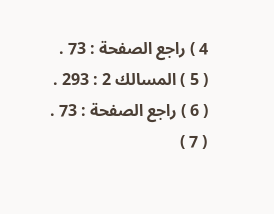4 ) راجع الصفحة : 73 .
( 5 ) المسالك 2 : 293 .
( 6 ) راجع الصفحة : 73 .
( 7 )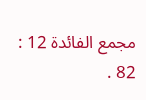مجمع الفائدة 12 : 82 .